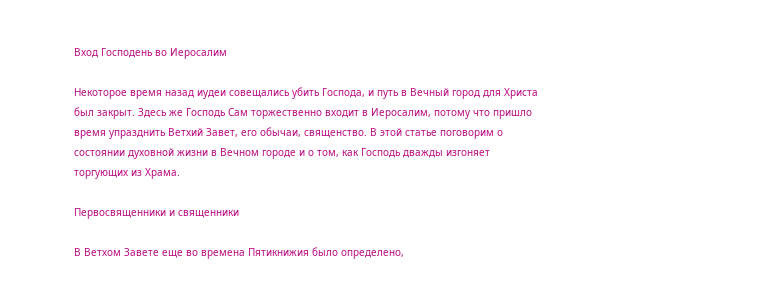Вход Господень во Иеросалим

Некоторое время назад иудеи совещались убить Господа, и путь в Вечный город для Христа был закрыт. Здесь же Господь Сам торжественно входит в Иеросалим, потому что пришло время упразднить Ветхий Завет, его обычаи, священство. В этой статье поговорим о состоянии духовной жизни в Вечном городе и о том, как Господь дважды изгоняет торгующих из Храма.

Первосвященники и священники

В Ветхом Завете еще во времена Пятикнижия было определено,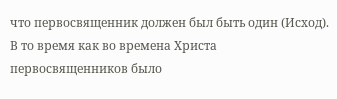что первосвященник должен был быть один (Исход). В то время как во времена Христа первосвященников было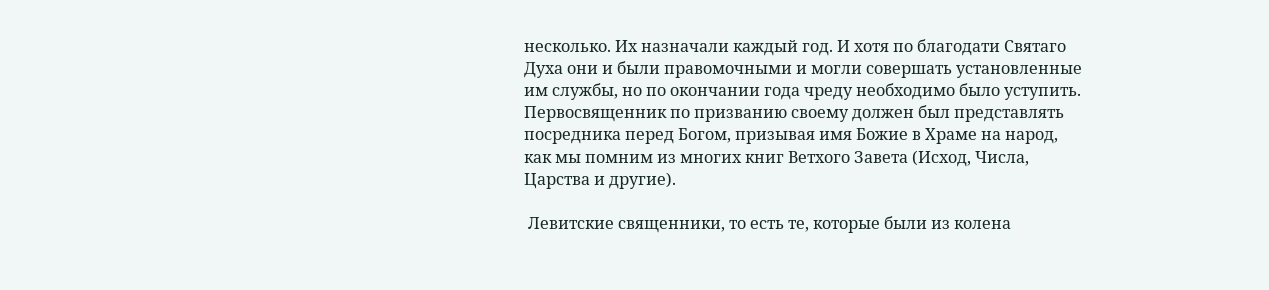несколько. Их назначали каждый год. И хотя по благодати Святаго Духа они и были правомочными и могли совершать установленные им службы, но по окончании года чреду необходимо было уступить. Первосвященник по призванию своему должен был представлять посредника перед Богом, призывая имя Божие в Храме на народ, как мы помним из многих книг Ветхого Завета (Исход, Числа, Царства и другие).

 Левитские священники, то есть те, которые были из колена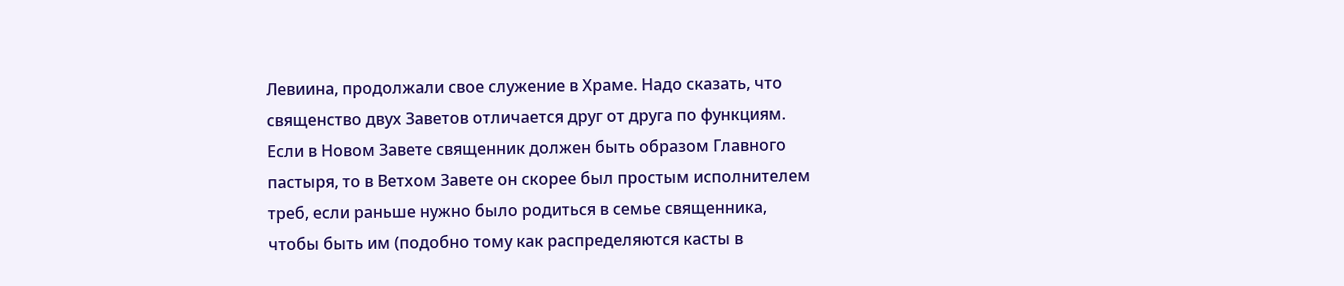Левиина, продолжали свое служение в Храме. Надо сказать, что священство двух Заветов отличается друг от друга по функциям. Если в Новом Завете священник должен быть образом Главного пастыря, то в Ветхом Завете он скорее был простым исполнителем треб, если раньше нужно было родиться в семье священника, чтобы быть им (подобно тому как распределяются касты в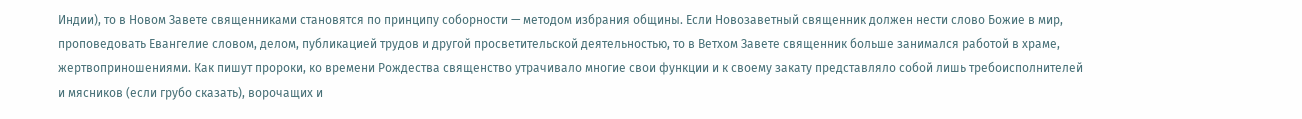Индии), то в Новом Завете священниками становятся по принципу соборности — методом избрания общины. Если Новозаветный священник должен нести слово Божие в мир, проповедовать Евангелие словом, делом, публикацией трудов и другой просветительской деятельностью, то в Ветхом Завете священник больше занимался работой в храме, жертвоприношениями. Как пишут пророки, ко времени Рождества священство утрачивало многие свои функции и к своему закату представляло собой лишь требоисполнителей и мясников (если грубо сказать), ворочащих и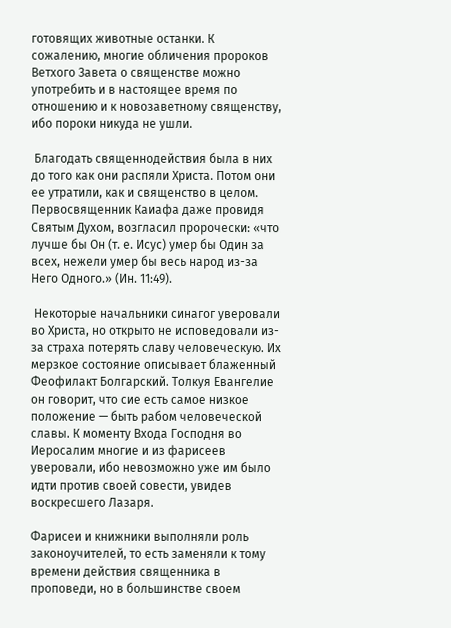готовящих животные останки. К сожалению, многие обличения пророков Ветхого Завета о священстве можно употребить и в настоящее время по отношению и к новозаветному священству, ибо пороки никуда не ушли.

 Благодать священнодействия была в них до того как они распяли Христа. Потом они ее утратили, как и священство в целом. Первосвященник Каиафа даже провидя Святым Духом, возгласил пророчески: «что лучше бы Он (т. е. Исус) умер бы Один за всех, нежели умер бы весь народ из-за Него Одного.» (Ин. 11:49).

 Некоторые начальники синагог уверовали во Христа, но открыто не исповедовали из-за страха потерять славу человеческую. Их мерзкое состояние описывает блаженный Феофилакт Болгарский. Толкуя Евангелие он говорит, что сие есть самое низкое положение — быть рабом человеческой славы. К моменту Входа Господня во Иеросалим многие и из фарисеев уверовали, ибо невозможно уже им было идти против своей совести, увидев воскресшего Лазаря.

Фарисеи и книжники выполняли роль законоучителей, то есть заменяли к тому времени действия священника в проповеди, но в большинстве своем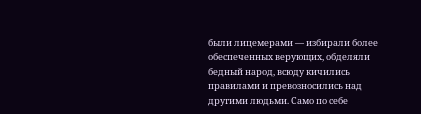были лицемерами — избирали более обеспеченных верующих, обделяли бедный народ, всюду кичились правилами и превозносились над другими людьми. Само по себе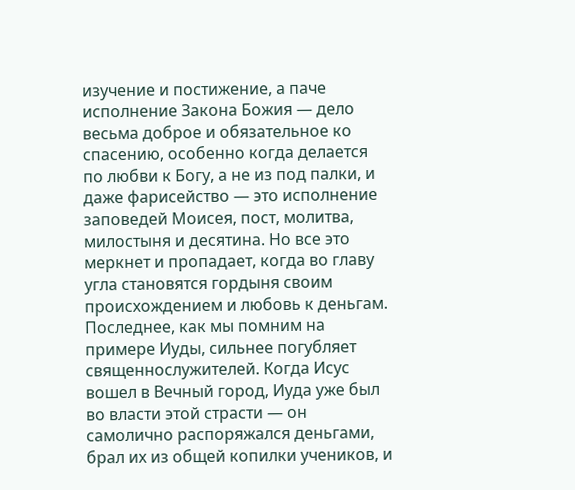изучение и постижение, а паче исполнение Закона Божия — дело весьма доброе и обязательное ко спасению, особенно когда делается по любви к Богу, а не из под палки, и даже фарисейство — это исполнение заповедей Моисея, пост, молитва, милостыня и десятина. Но все это меркнет и пропадает, когда во главу угла становятся гордыня своим происхождением и любовь к деньгам. Последнее, как мы помним на примере Иуды, сильнее погубляет священнослужителей. Когда Исус вошел в Вечный город, Иуда уже был во власти этой страсти — он самолично распоряжался деньгами, брал их из общей копилки учеников, и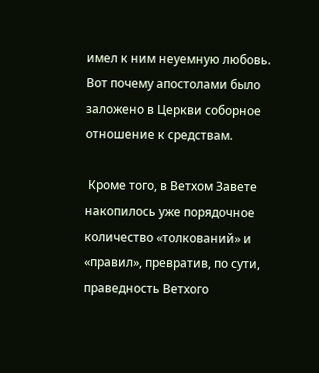имел к ним неуемную любовь. Вот почему апостолами было заложено в Церкви соборное отношение к средствам.

 Кроме того, в Ветхом Завете накопилось уже порядочное количество «толкований» и «правил», превратив, по сути, праведность Ветхого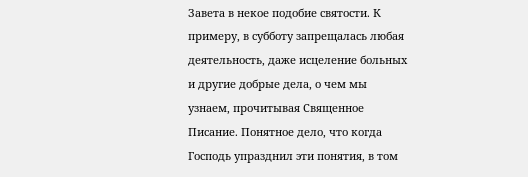Завета в некое подобие святости. К примеру, в субботу запрещалась любая деятельность, даже исцеление больных и другие добрые дела, о чем мы узнаем, прочитывая Священное Писание. Понятное дело, что когда Господь упразднил эти понятия, в том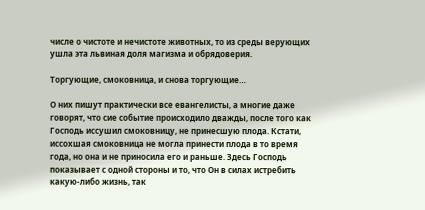числе о чистоте и нечистоте животных, то из среды верующих ушла эта львиная доля магизма и обрядоверия.

Торгующие, смоковница, и снова торгующие…

О них пишут практически все евангелисты, а многие даже говорят, что сие событие происходило дважды, после того как Господь иссушил смоковницу, не принесшую плода. Кстати, иссохшая смоковница не могла принести плода в то время года, но она и не приносила его и раньше. Здесь Господь показывает с одной стороны и то, что Он в силах истребить какую-либо жизнь, так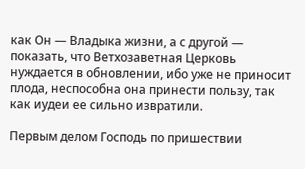как Он — Владыка жизни, а с другой — показать, что Ветхозаветная Церковь нуждается в обновлении, ибо уже не приносит плода, неспособна она принести пользу, так как иудеи ее сильно извратили.

Первым делом Господь по пришествии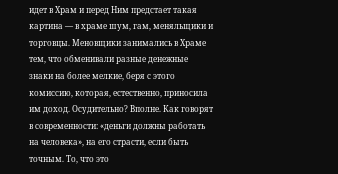идет в Храм и перед Ним предстает такая картина — в храме шум, гам, меняльщики и торговцы. Меновщики занимались в Храме тем, что обменивали разные денежные знаки на более мелкие, беря с этого комиссию, которая, естественно, приносила им доход. Осудительно? Вполне. Как говорят в современности: «деньги должны работать на человека», на его страсти, если быть точным. То, что это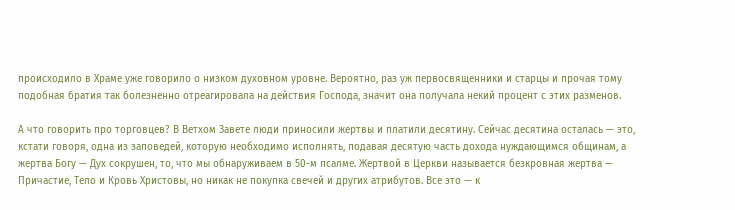происходило в Храме уже говорило о низком духовном уровне. Вероятно, раз уж первосвященники и старцы и прочая тому подобная братия так болезненно отреагировала на действия Господа, значит она получала некий процент с этих разменов.

А что говорить про торговцев? В Ветхом Завете люди приносили жертвы и платили десятину. Сейчас десятина осталась — это, кстати говоря, одна из заповедей, которую необходимо исполнять, подавая десятую часть дохода нуждающимся общинам, а жертва Богу — Дух сокрушен, то, что мы обнаруживаем в 50-м псалме. Жертвой в Церкви называется безкровная жертва — Причастие, Тело и Кровь Христовы, но никак не покупка свечей и других атрибутов. Все это — к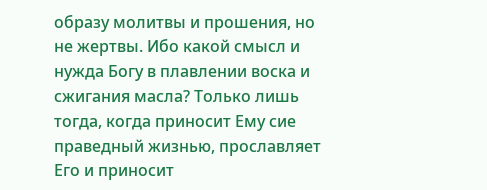образу молитвы и прошения, но не жертвы. Ибо какой смысл и нужда Богу в плавлении воска и сжигания масла? Только лишь тогда, когда приносит Ему сие праведный жизнью, прославляет Его и приносит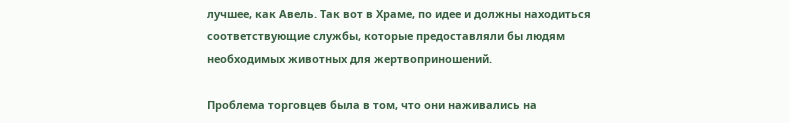лучшее, как Авель. Так вот в Храме, по идее и должны находиться соответствующие службы, которые предоставляли бы людям необходимых животных для жертвоприношений.

Проблема торговцев была в том, что они наживались на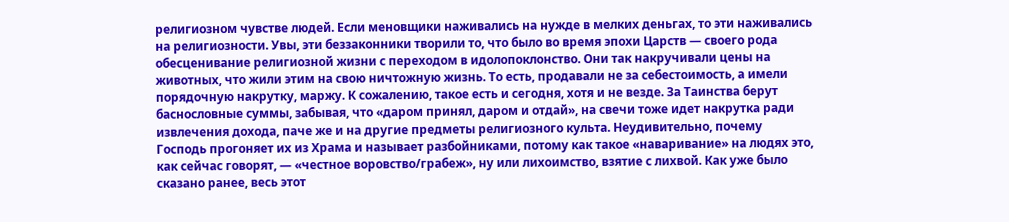религиозном чувстве людей. Если меновщики наживались на нужде в мелких деньгах, то эти наживались на религиозности. Увы, эти беззаконники творили то, что было во время эпохи Царств — своего рода обесценивание религиозной жизни с переходом в идолопоклонство. Они так накручивали цены на животных, что жили этим на свою ничтожную жизнь. То есть, продавали не за себестоимость, а имели порядочную накрутку, маржу. К сожалению, такое есть и сегодня, хотя и не везде. За Таинства берут баснословные суммы, забывая, что «даром принял, даром и отдай», на свечи тоже идет накрутка ради извлечения дохода, паче же и на другие предметы религиозного культа. Неудивительно, почему Господь прогоняет их из Храма и называет разбойниками, потому как такое «наваривание» на людях это, как сейчас говорят, — «честное воровство/грабеж», ну или лихоимство, взятие с лихвой. Как уже было сказано ранее, весь этот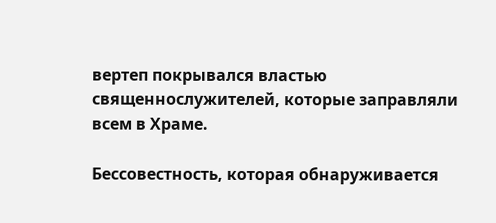вертеп покрывался властью священнослужителей, которые заправляли всем в Храме.

Бессовестность, которая обнаруживается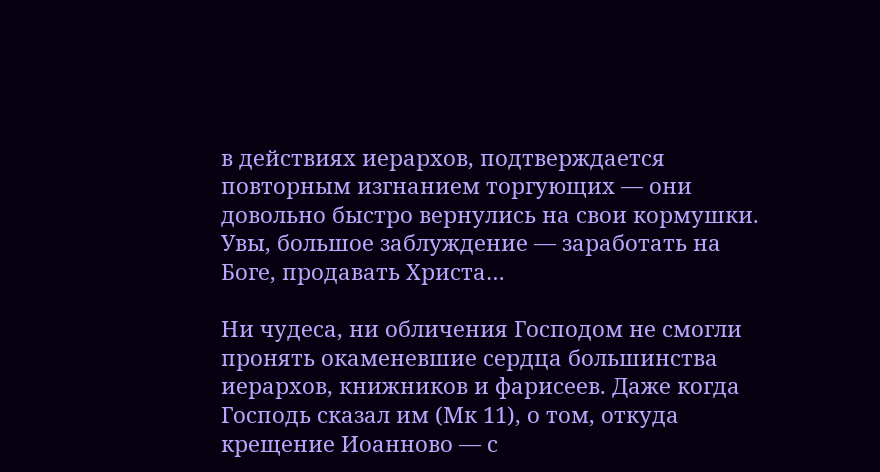в действиях иерархов, подтверждается повторным изгнанием торгующих — они довольно быстро вернулись на свои кормушки. Увы, большое заблуждение — заработать на Боге, продавать Христа…

Ни чудеса, ни обличения Господом не смогли пронять окаменевшие сердца большинства иерархов, книжников и фарисеев. Даже когда Господь сказал им (Мк 11), о том, откуда крещение Иоанново — с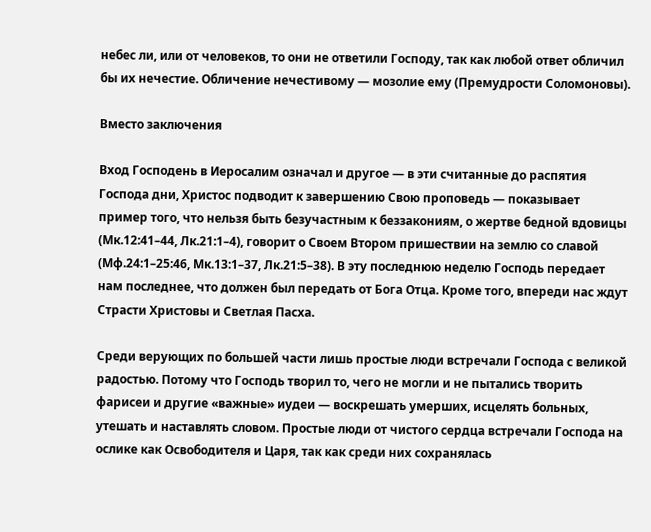небес ли, или от человеков, то они не ответили Господу, так как любой ответ обличил бы их нечестие. Обличение нечестивому — мозолие ему (Премудрости Соломоновы).

Вместо заключения

Вход Господень в Иеросалим означал и другое — в эти считанные до распятия Господа дни, Христос подводит к завершению Свою проповедь — показывает пример того, что нельзя быть безучастным к беззакониям, о жертве бедной вдовицы (Мк.12:41–44, Лк.21:1–4), говорит о Своем Втором пришествии на землю со славой (Мф.24:1–25:46, Мк.13:1–37, Лк.21:5–38). В эту последнюю неделю Господь передает нам последнее, что должен был передать от Бога Отца. Кроме того, впереди нас ждут Страсти Христовы и Светлая Пасха.

Среди верующих по большей части лишь простые люди встречали Господа с великой радостью. Потому что Господь творил то, чего не могли и не пытались творить фарисеи и другие «важные» иудеи — воскрешать умерших, исцелять больных, утешать и наставлять словом. Простые люди от чистого сердца встречали Господа на ослике как Освободителя и Царя, так как среди них сохранялась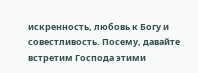искренность, любовь к Богу и совестливость. Посему, давайте встретим Господа этими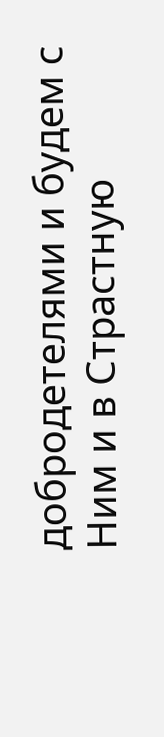добродетелями и будем с Ним и в Страстную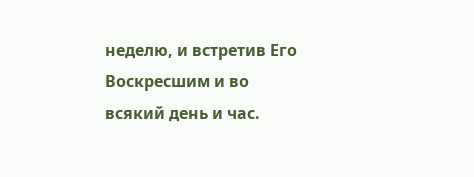неделю, и встретив Его Воскресшим и во всякий день и час.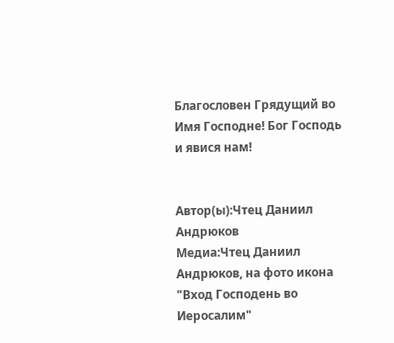Благословен Грядущий во Имя Господне! Бог Господь и явися нам!


Автор(ы):Чтец Даниил Андрюков
Медиа:Чтец Даниил Андрюков, на фото икона "Вход Господень во Иеросалим"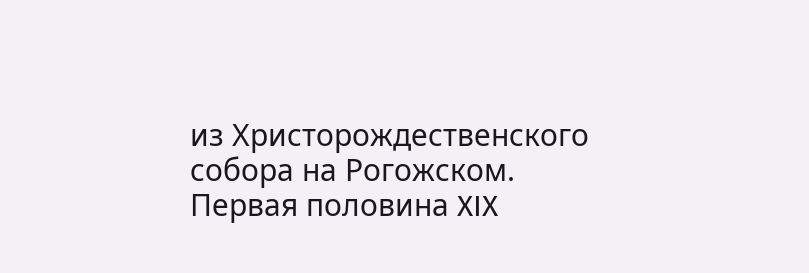из Христорождественского собора на Рогожском. Первая половина XIX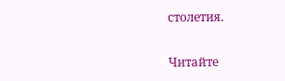столетия.

Читайте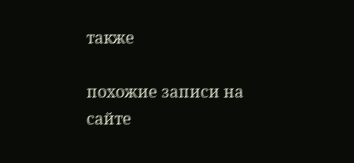также

похожие записи на сайте